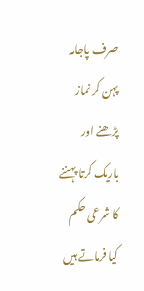صرف پاجامہ پہن کر نماز پڑھنے اور باریک کرتا پہننے کا شرعی حکم
کیا فرماتے ہیں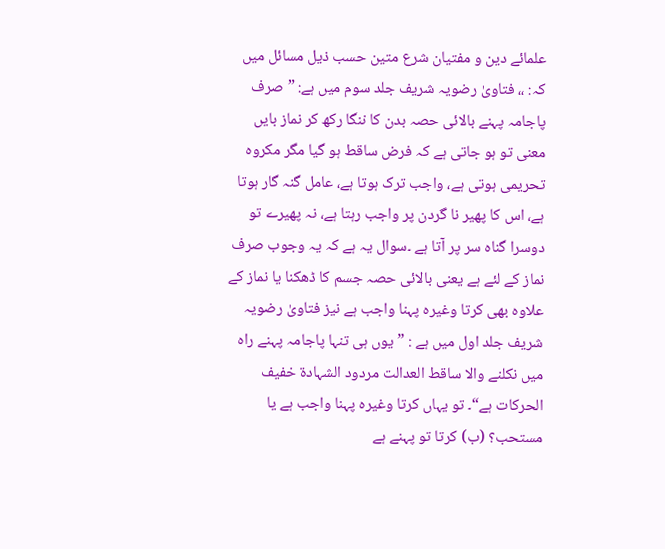علمائے دین و مفتیان شرع متین حسب ذیل مسائل میں کہ: ،، فتاویٰ رضویہ شریف جلد سوم میں ہے: ”صرف پاجامہ پہنے بالائی حصہ بدن کا ننگا رکھ کر نماز بایں معنی تو ہو جاتی ہے کہ فرض ساقط ہو گیا مگر مکروہ تحریمی ہوتی ہے، واجب ترک ہوتا ہے، عامل گنہ گار ہوتا ہے، اس کا پھیر نا گردن پر واجب رہتا ہے، نہ پھیرے تو دوسرا گناہ سر پر آتا ہے ۔سوال یہ ہے کہ یہ وجوب صرف نماز کے لئے ہے یعنی بالائی حصہ جسم کا ڈھکنا یا نماز کے علاوہ بھی کرتا وغیرہ پہنا واجب ہے نیز فتاویٰ رضویہ شریف جلد اول میں ہے : ”یوں ہی تنہا پاجامہ پہنے راہ میں نکلنے والا ساقط العدالت مردود الشہادة خفيف الحرکات ہے“۔ تو یہاں کرتا وغیرہ پہنا واجب ہے یا مستحب؟ (ب) کرتا تو پہنے ہے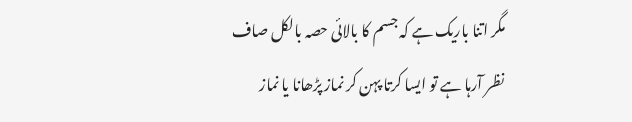مگر اتنا باریک ہے کہ جسم کا بالائی حصہ بالکل صاف نظر آرہا ہے تو ایسا کرتا پہن کر نماز پڑھانا یا نماز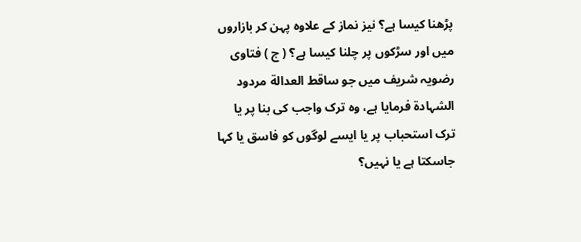پڑھنا کیسا ہے؟ نیز نماز کے علاوہ پہن کر بازاروں میں اور سڑکوں پر چلنا کیسا ہے؟ ( ج ) فتاوی رضویہ شریف میں جو ساقط العدالة مردود الشہادۃ فرمایا ہے، وہ ترک واجب کی بنا پر یا ترک استحباب پر یا ایسے لوگوں کو فاسق یا کہا جاسکتا ہے یا نہیں؟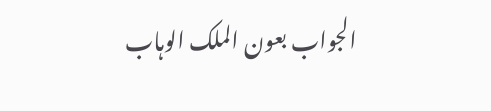الجواب بعون الملک الوہاب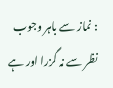: نماز سے باہر وجوب نظر سے نہ گزرا اور ہے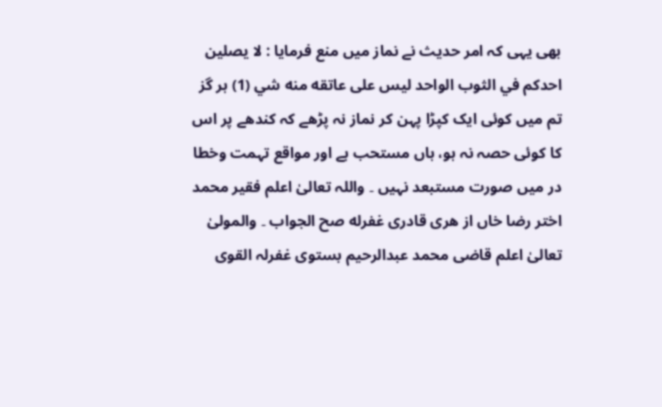بھی یہی کہ امر حدیث نے نماز میں منع فرمایا : لا يصلين احدكم في الثوب الواحد ليس على عاتقه منه شي (1) ہر گز تم میں کوئی ایک کپڑا پہن کر نماز نہ پڑھے کہ کندھے پر اس کا کوئی حصہ نہ ہو، ہاں مستحب ہے اور مواقع تہمت وخطا در میں صورت مستبعد نہیں ۔ واللہ تعالیٰ اعلم فقیر محمد اختر رضا خاں از هری قادری غفرله صح الجواب ۔ والمولیٰ تعالیٰ اعلم قاضی محمد عبدالرحیم بستوی غفرلہ القوی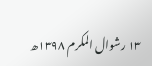۱۳ رشوال المکرم ۱۳۹۸ھ